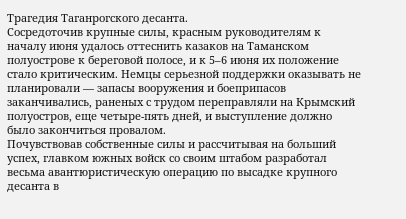Трагедия Таганрогского десанта.
Сосредоточив крупные силы, красным руководителям к началу июня удалось оттеснить казаков на Таманском полуострове к береговой полосе, и к 5–6 июня их положение стало критическим. Немцы серьезной поддержки оказывать не планировали — запасы вооружения и боеприпасов заканчивались, раненых с трудом переправляли на Крымский полуостров, еще четыре-пять дней, и выступление должно было закончиться провалом.
Почувствовав собственные силы и рассчитывая на больший успех, главком южных войск со своим штабом разработал весьма авантюристическую операцию по высадке крупного десанта в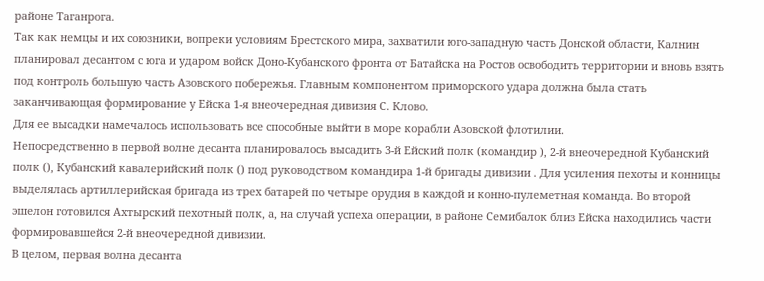районе Таганрога.
Так как немцы и их союзники, вопреки условиям Брестского мира, захватили юго-западную часть Донской области, Калнин планировал десантом с юга и ударом войск Доно-Кубанского фронта от Батайска на Ростов освободить территории и вновь взять под контроль большую часть Азовского побережья. Главным компонентом приморского удара должна была стать заканчивающая формирование у Ейска 1-я внеочередная дивизия С. Клово.
Для ее высадки намечалось использовать все способные выйти в море корабли Азовской флотилии.
Непосредственно в первой волне десанта планировалось высадить 3-й Ейский полк (командир ), 2-й внеочередной Кубанский полк (), Кубанский кавалерийский полк () под руководством командира 1-й бригады дивизии . Для усиления пехоты и конницы выделялась артиллерийская бригада из трех батарей по четыре орудия в каждой и конно-пулеметная команда. Во второй эшелон готовился Ахтырский пехотный полк, а, на случай успеха операции, в районе Семибалок близ Ейска находились части формировавшейся 2-й внеочередной дивизии.
В целом, первая волна десанта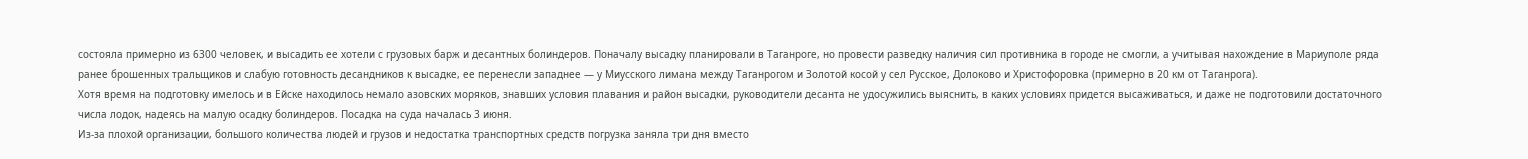состояла примерно из 6300 человек, и высадить ее хотели с грузовых барж и десантных болиндеров. Поначалу высадку планировали в Таганроге, но провести разведку наличия сил противника в городе не смогли, а учитывая нахождение в Мариуполе ряда ранее брошенных тральщиков и слабую готовность десандников к высадке, ее перенесли западнее — у Миусского лимана между Таганрогом и Золотой косой у сел Русское, Долоково и Христофоровка (примерно в 20 км от Таганрога).
Хотя время на подготовку имелось и в Ейске находилось немало азовских моряков, знавших условия плавания и район высадки, руководители десанта не удосужились выяснить, в каких условиях придется высаживаться, и даже не подготовили достаточного числа лодок, надеясь на малую осадку болиндеров. Посадка на суда началась 3 июня.
Из-за плохой организации, большого количества людей и грузов и недостатка транспортных средств погрузка заняла три дня вместо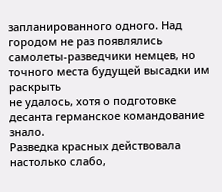запланированного одного. Над городом не раз появлялись самолеты-разведчики немцев, но точного места будущей высадки им раскрыть
не удалось, хотя о подготовке десанта германское командование знало.
Разведка красных действовала настолько слабо,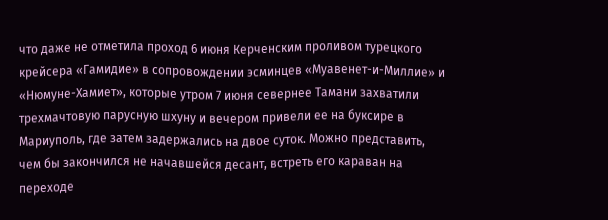что даже не отметила проход 6 июня Керченским проливом турецкого крейсера «Гамидие» в сопровождении эсминцев «Муавенет-и-Миллие» и «Нюмуне-Хамиет», которые утром 7 июня севернее Тамани захватили трехмачтовую парусную шхуну и вечером привели ее на буксире в Мариуполь, где затем задержались на двое суток. Можно представить, чем бы закончился не начавшейся десант, встреть его караван на переходе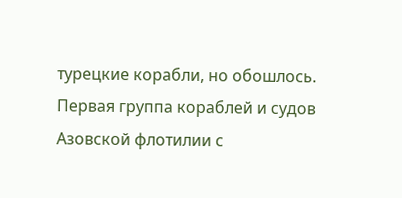турецкие корабли, но обошлось.
Первая группа кораблей и судов Азовской флотилии с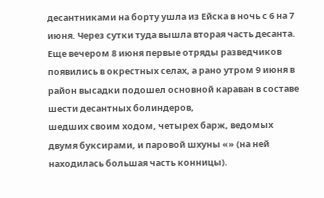десантниками на борту ушла из Ейска в ночь с 6 на 7 июня. Через сутки туда вышла вторая часть десанта.
Еще вечером 8 июня первые отряды разведчиков появились в окрестных селах, а рано утром 9 июня в район высадки подошел основной караван в составе шести десантных болиндеров,
шедших своим ходом, четырех барж, ведомых двумя буксирами, и паровой шхуны «» (на ней находилась большая часть конницы).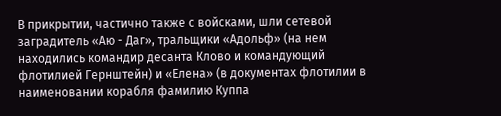В прикрытии, частично также с войсками, шли сетевой заградитель «Аю - Даг», тральщики «Адольф» (на нем находились командир десанта Клово и командующий флотилией Гернштейн) и «Елена» (в документах флотилии в наименовании корабля фамилию Куппа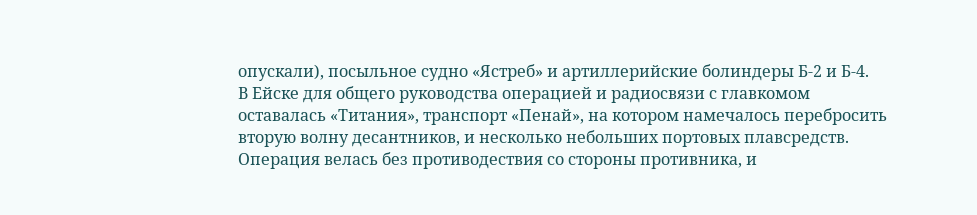опускали), посыльное судно «Ястреб» и артиллерийские болиндеры Б-2 и Б-4.
В Ейске для общего руководства операцией и радиосвязи с главкомом оставалась «Титания», транспорт «Пенай», на котором намечалось перебросить вторую волну десантников, и несколько небольших портовых плавсредств.
Операция велась без противодествия со стороны противника, и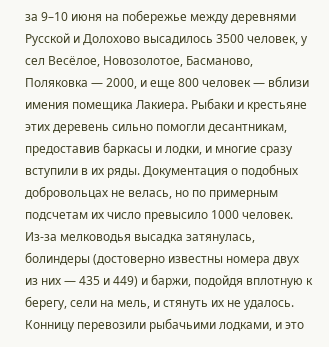за 9–10 июня на побережье между деревнями Русской и Долохово высадилось 3500 человек, у сел Весёлое, Новозолотое, Басманово, Поляковка — 2000, и еще 800 человек — вблизи имения помещика Лакиера. Рыбаки и крестьяне этих деревень сильно помогли десантникам, предоставив баркасы и лодки, и многие сразу вступили в их ряды. Документация о подобных добровольцах не велась, но по примерным подсчетам их число превысило 1000 человек.
Из-за мелководья высадка затянулась, болиндеры (достоверно известны номера двух из них — 435 и 449) и баржи, подойдя вплотную к берегу, сели на мель, и стянуть их не удалось. Конницу перевозили рыбачьими лодками, и это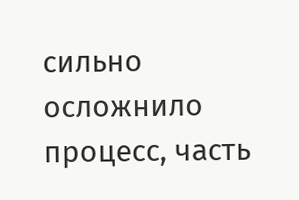сильно осложнило процесс, часть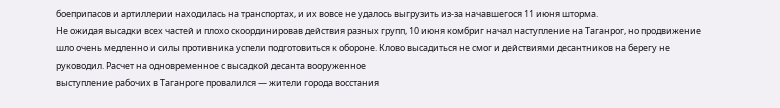боеприпасов и артиллерии находилась на транспортах, и их вовсе не удалось выгрузить из-за начавшегося 11 июня шторма.
Не ожидая высадки всех частей и плохо скоординировав действия разных групп, 10 июня комбриг начал наступление на Таганрог, но продвижение шло очень медленно и силы противника успели подготовиться к обороне. Клово высадиться не смог и действиями десантников на берегу не руководил. Расчет на одновременное с высадкой десанта вооруженное
выступление рабочих в Таганроге провалился — жители города восстания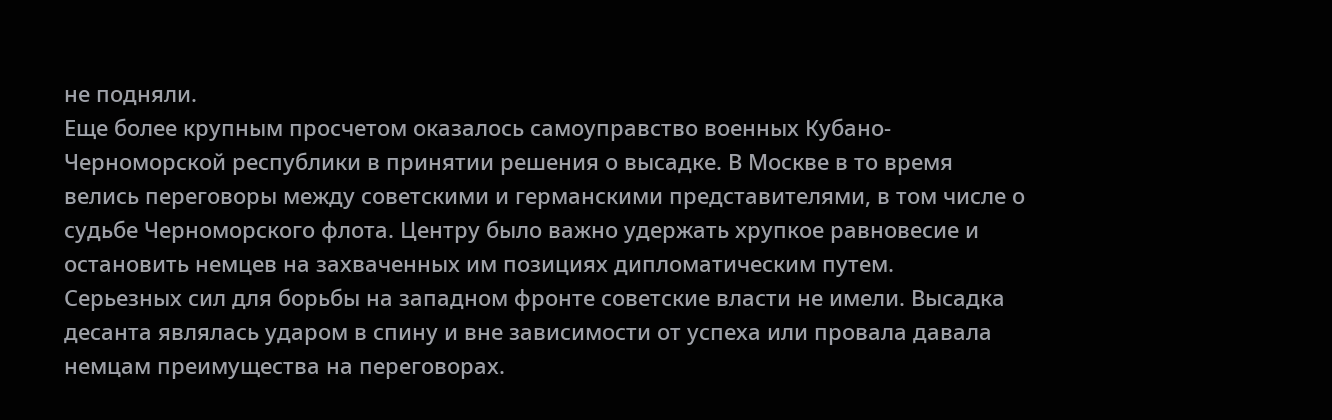не подняли.
Еще более крупным просчетом оказалось самоуправство военных Кубано-Черноморской республики в принятии решения о высадке. В Москве в то время велись переговоры между советскими и германскими представителями, в том числе о судьбе Черноморского флота. Центру было важно удержать хрупкое равновесие и остановить немцев на захваченных им позициях дипломатическим путем.
Серьезных сил для борьбы на западном фронте советские власти не имели. Высадка десанта являлась ударом в спину и вне зависимости от успеха или провала давала немцам преимущества на переговорах.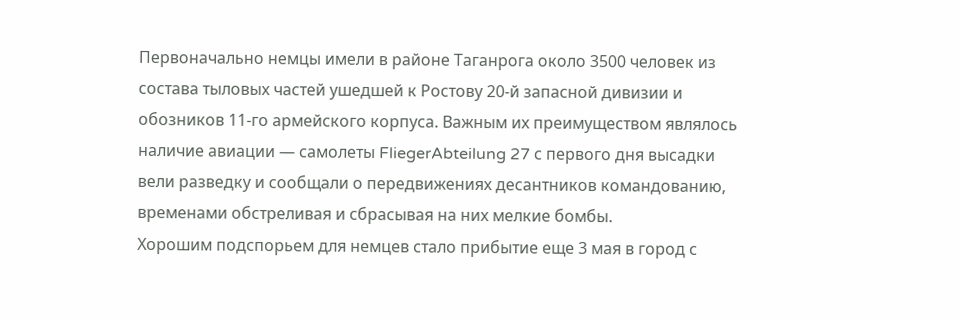Первоначально немцы имели в районе Таганрога около 3500 человек из состава тыловых частей ушедшей к Ростову 20-й запасной дивизии и обозников 11-го армейского корпуса. Важным их преимуществом являлось наличие авиации — самолеты FliegerAbteilung 27 с первого дня высадки вели разведку и сообщали о передвижениях десантников командованию, временами обстреливая и сбрасывая на них мелкие бомбы.
Хорошим подспорьем для немцев стало прибытие еще 3 мая в город с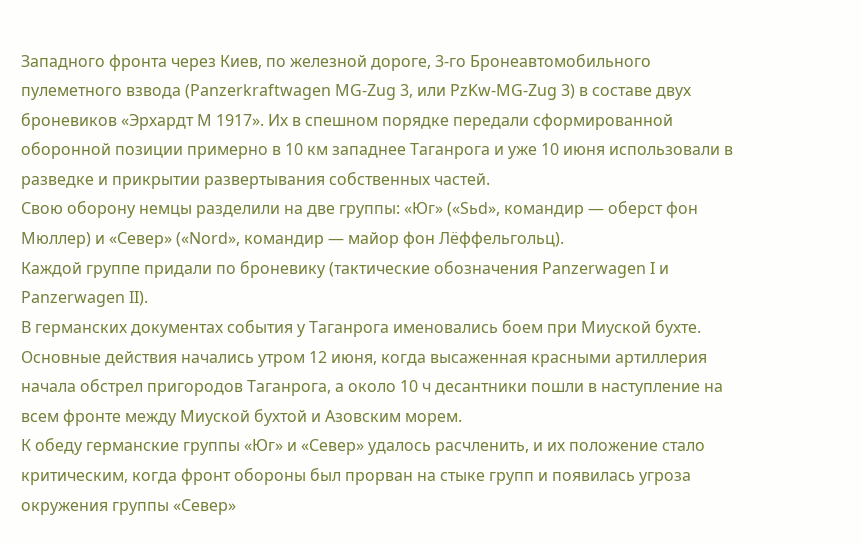Западного фронта через Киев, по железной дороге, 3-го Бронеавтомобильного пулеметного взвода (Panzerkraftwagen MG-Zug 3, или PzKw-MG-Zug 3) в составе двух броневиков «Эрхардт М 1917». Их в спешном порядке передали сформированной оборонной позиции примерно в 10 км западнее Таганрога и уже 10 июня использовали в разведке и прикрытии развертывания собственных частей.
Свою оборону немцы разделили на две группы: «Юг» («Sьd», командир — оберст фон Мюллер) и «Север» («Nord», командир — майор фон Лёффельгольц).
Каждой группе придали по броневику (тактические обозначения Panzerwagen I и Panzerwagen II).
В германских документах события у Таганрога именовались боем при Миуской бухте.
Основные действия начались утром 12 июня, когда высаженная красными артиллерия начала обстрел пригородов Таганрога, а около 10 ч десантники пошли в наступление на всем фронте между Миуской бухтой и Азовским морем.
К обеду германские группы «Юг» и «Север» удалось расчленить, и их положение стало критическим, когда фронт обороны был прорван на стыке групп и появилась угроза окружения группы «Север»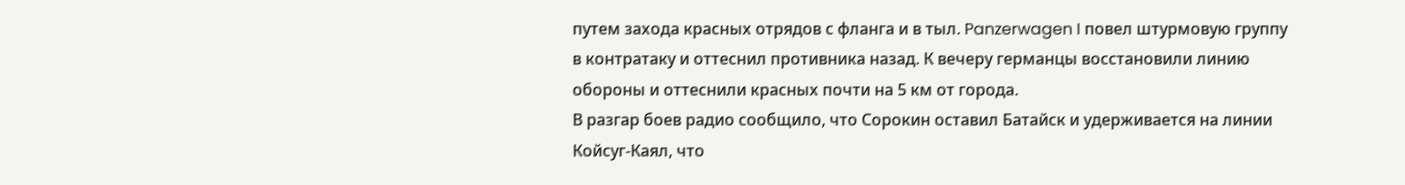путем захода красных отрядов с фланга и в тыл. Panzerwagen I повел штурмовую группу в контратаку и оттеснил противника назад. К вечеру германцы восстановили линию обороны и оттеснили красных почти на 5 км от города.
В разгар боев радио сообщило, что Сорокин оставил Батайск и удерживается на линии Койсуг-Каял, что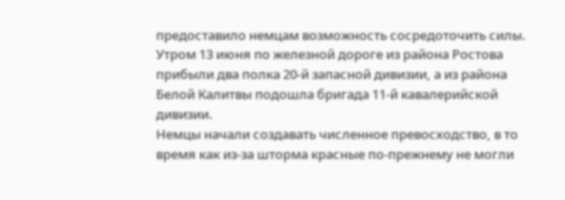предоставило немцам возможность сосредоточить силы. Утром 13 июня по железной дороге из района Ростова прибыли два полка 20-й запасной дивизии, а из района Белой Калитвы подошла бригада 11-й кавалерийской дивизии.
Немцы начали создавать численное превосходство, в то время как из-за шторма красные по-прежнему не могли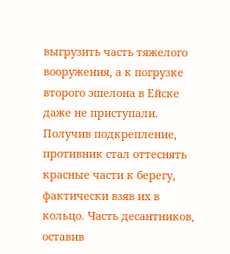выгрузить часть тяжелого вооружения, а к погрузке второго эшелона в Ейске даже не приступали. Получив подкрепление, противник стал оттеснять красные части к берегу, фактически взяв их в кольцо. Часть десантников, оставив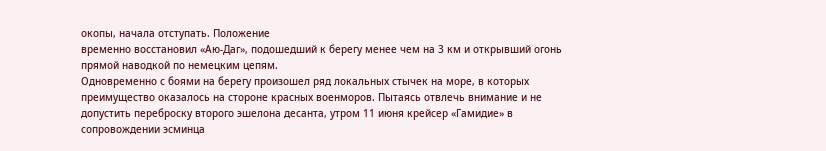окопы, начала отступать. Положение
временно восстановил «Аю-Даг», подошедший к берегу менее чем на 3 км и открывший огонь прямой наводкой по немецким цепям.
Одновременно с боями на берегу произошел ряд локальных стычек на море, в которых преимущество оказалось на стороне красных военморов. Пытаясь отвлечь внимание и не допустить переброску второго эшелона десанта, утром 11 июня крейсер «Гамидие» в сопровождении эсминца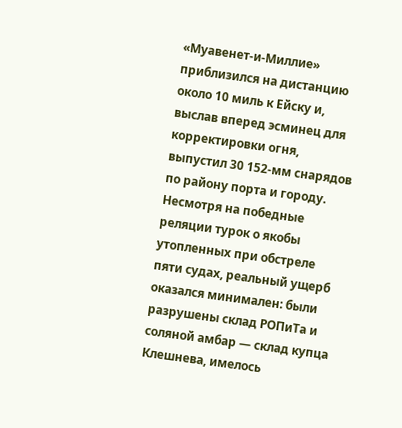«Муавенет-и-Миллие» приблизился на дистанцию около 10 миль к Ейску и, выслав вперед эсминец для корректировки огня, выпустил 30 152-мм снарядов по району порта и городу.
Несмотря на победные реляции турок о якобы утопленных при обстреле пяти судах, реальный ущерб оказался минимален: были разрушены склад РОПиТа и соляной амбар — склад купца Клешнева, имелось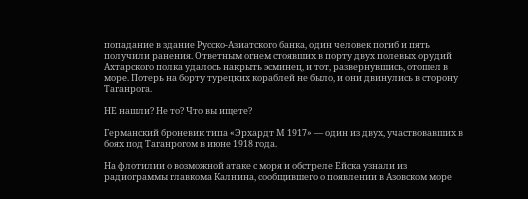попадание в здание Русско-Азиатского банка, один человек погиб и пять получили ранения. Ответным огнем стоявших в порту двух полевых орудий Ахтарского полка удалось накрыть эсминец, и тот, развернувшись, отошел в море. Потерь на борту турецких кораблей не было, и они двинулись в сторону Таганрога.

НЕ нашли? Не то? Что вы ищете?

Германский броневик типа «Эрхардт М 1917» — один из двух, участвовавших в боях под Таганрогом в июне 1918 года.

На флотилии о возможной атаке с моря и обстреле Ейска узнали из радиограммы главкома Калнина, сообщившего о появлении в Азовском море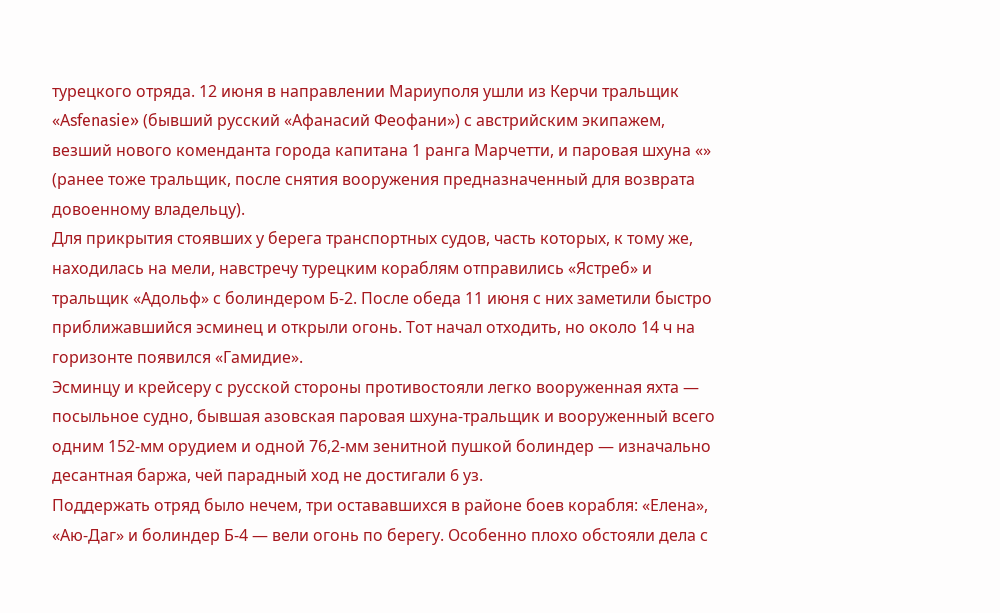турецкого отряда. 12 июня в направлении Мариуполя ушли из Керчи тральщик «Аsfenasie» (бывший русский «Афанасий Феофани») с австрийским экипажем, везший нового коменданта города капитана 1 ранга Марчетти, и паровая шхуна «» (ранее тоже тральщик, после снятия вооружения предназначенный для возврата довоенному владельцу).
Для прикрытия стоявших у берега транспортных судов, часть которых, к тому же, находилась на мели, навстречу турецким кораблям отправились «Ястреб» и тральщик «Адольф» с болиндером Б-2. После обеда 11 июня с них заметили быстро приближавшийся эсминец и открыли огонь. Тот начал отходить, но около 14 ч на горизонте появился «Гамидие».
Эсминцу и крейсеру с русской стороны противостояли легко вооруженная яхта — посыльное судно, бывшая азовская паровая шхуна-тральщик и вооруженный всего одним 152-мм орудием и одной 76,2-мм зенитной пушкой болиндер — изначально десантная баржа, чей парадный ход не достигали 6 уз.
Поддержать отряд было нечем, три остававшихся в районе боев корабля: «Елена», «Аю-Даг» и болиндер Б-4 — вели огонь по берегу. Особенно плохо обстояли дела с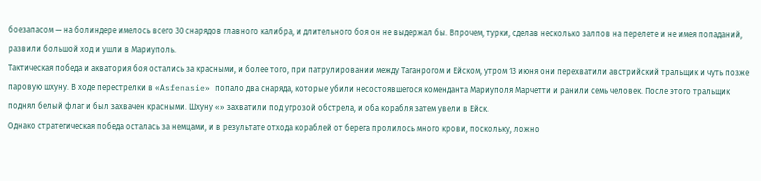боезапасом — на болиндере имелось всего 30 снарядов главного калибра, и длительного боя он не выдержал бы. Впрочем, турки, сделав несколько залпов на перелете и не имея попаданий, развили большой ход и ушли в Мариуполь.
Тактическая победа и акватория боя остались за красными, и более того, при патрулировании между Таганрогом и Ейском, утром 13 июня они перехватили австрийский тральщик и чуть позже паровую шхуну. В ходе перестрелки в «Аsfenasie» попало два снаряда, которые убили несостоявшегося коменданта Мариуполя Марчетти и ранили семь человек. После этого тральщик поднял белый флаг и был захвачен красными. Шхуну «» захватили под угрозой обстрела, и оба корабля затем увели в Ейск.
Однако стратегическая победа осталась за немцами, и в результате отхода кораблей от берега пролилось много крови, поскольку, ложно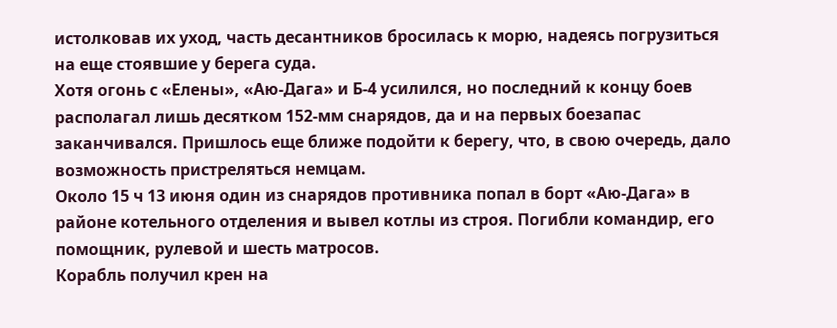истолковав их уход, часть десантников бросилась к морю, надеясь погрузиться на еще стоявшие у берега суда.
Хотя огонь с «Елены», «Аю-Дага» и Б-4 усилился, но последний к концу боев располагал лишь десятком 152-мм снарядов, да и на первых боезапас заканчивался. Пришлось еще ближе подойти к берегу, что, в свою очередь, дало возможность пристреляться немцам.
Около 15 ч 13 июня один из снарядов противника попал в борт «Аю-Дага» в районе котельного отделения и вывел котлы из строя. Погибли командир, его помощник, рулевой и шесть матросов.
Корабль получил крен на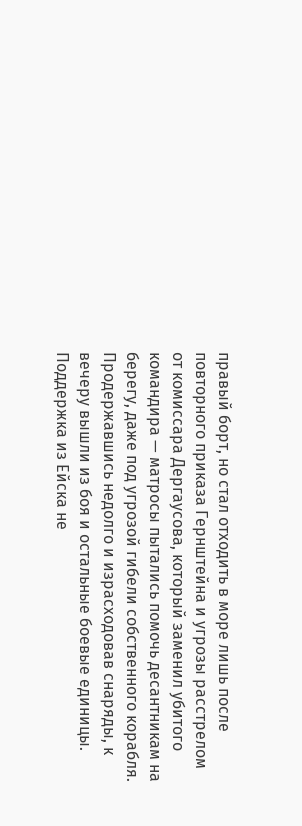правый борт, но стал отходить в море лишь после повторного приказа Гернштейна и угрозы расстрелом от комиссара Дергаусова, который заменил убитого командира — матросы пытались помочь десантникам на берегу, даже под угрозой гибели собственного корабля.
Продержавшись недолго и израсходовав снаряды, к вечеру вышли из боя и остальные боевые единицы. Поддержка из Ейска не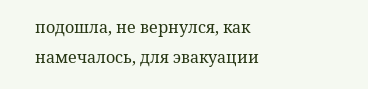подошла, не вернулся, как намечалось, для эвакуации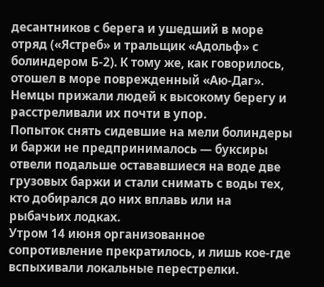десантников с берега и ушедший в море отряд («Ястреб» и тральщик «Адольф» с болиндером Б-2). К тому же, как говорилось, отошел в море поврежденный «Аю-Даг».
Немцы прижали людей к высокому берегу и расстреливали их почти в упор.
Попыток снять сидевшие на мели болиндеры и баржи не предпринималось — буксиры отвели подальше остававшиеся на воде две грузовых баржи и стали снимать с воды тех, кто добирался до них вплавь или на рыбачьих лодках.
Утром 14 июня организованное сопротивление прекратилось, и лишь кое-где вспыхивали локальные перестрелки.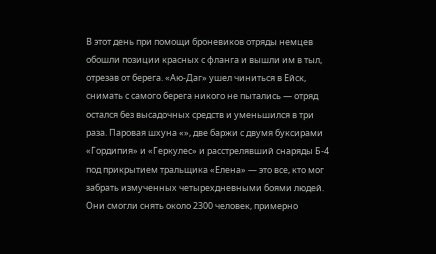В этот день при помощи броневиков отряды немцев обошли позиции красных с фланга и вышли им в тыл, отрезав от берега. «Аю-Даг» ушел чиниться в Ейск, снимать с самого берега никого не пытались — отряд остался без высадочных средств и уменьшился в три раза. Паровая шхуна «», две баржи с двумя буксирами «Гордипия» и «Геркулес» и расстрелявший снаряды Б-4 под прикрытием тральщика «Елена» — это все, кто мог забрать измученных четырехдневными боями людей. Они смогли снять около 2300 человек, примерно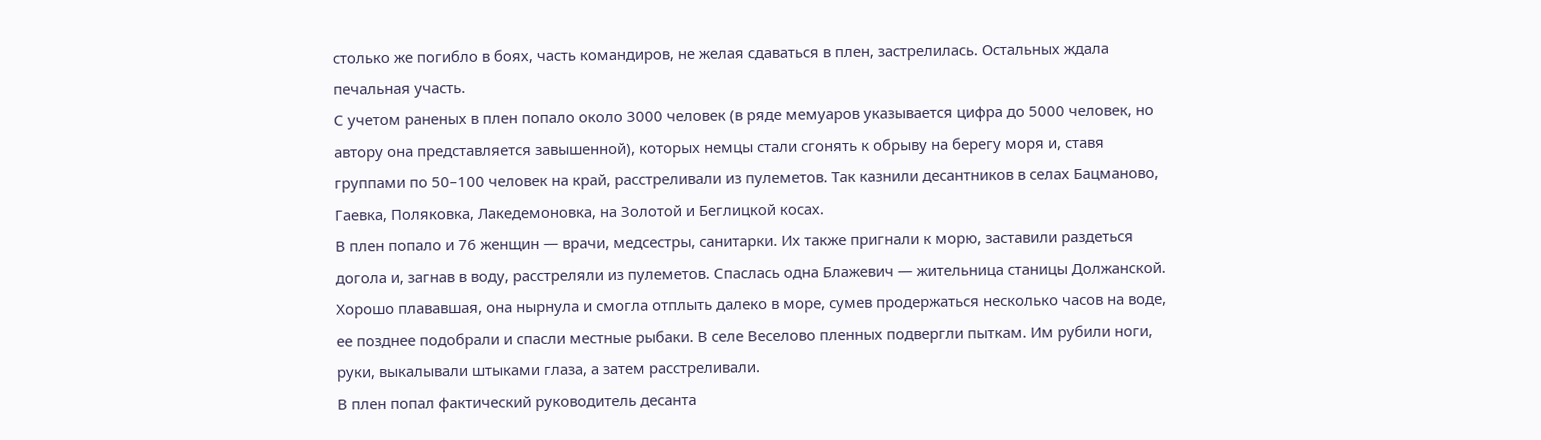столько же погибло в боях, часть командиров, не желая сдаваться в плен, застрелилась. Остальных ждала печальная участь.
С учетом раненых в плен попало около 3000 человек (в ряде мемуаров указывается цифра до 5000 человек, но автору она представляется завышенной), которых немцы стали сгонять к обрыву на берегу моря и, ставя группами по 50–100 человек на край, расстреливали из пулеметов. Так казнили десантников в селах Бацманово, Гаевка, Поляковка, Лакедемоновка, на Золотой и Беглицкой косах.
В плен попало и 76 женщин — врачи, медсестры, санитарки. Их также пригнали к морю, заставили раздеться догола и, загнав в воду, расстреляли из пулеметов. Спаслась одна Блажевич — жительница станицы Должанской. Хорошо плававшая, она нырнула и смогла отплыть далеко в море, сумев продержаться несколько часов на воде, ее позднее подобрали и спасли местные рыбаки. В селе Веселово пленных подвергли пыткам. Им рубили ноги, руки, выкалывали штыками глаза, а затем расстреливали.
В плен попал фактический руководитель десанта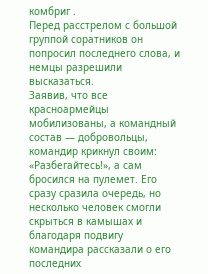комбриг .
Перед расстрелом с большой группой соратников он попросил последнего слова, и немцы разрешили высказаться.
Заявив, что все красноармейцы мобилизованы, а командный состав — добровольцы, командир крикнул своим: «Разбегайтесь!», а сам бросился на пулемет. Его сразу сразила очередь, но несколько человек смогли скрыться в камышах и благодаря подвигу командира рассказали о его последних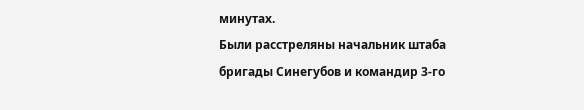минутах.
Были расстреляны начальник штаба бригады Синегубов и командир 3-го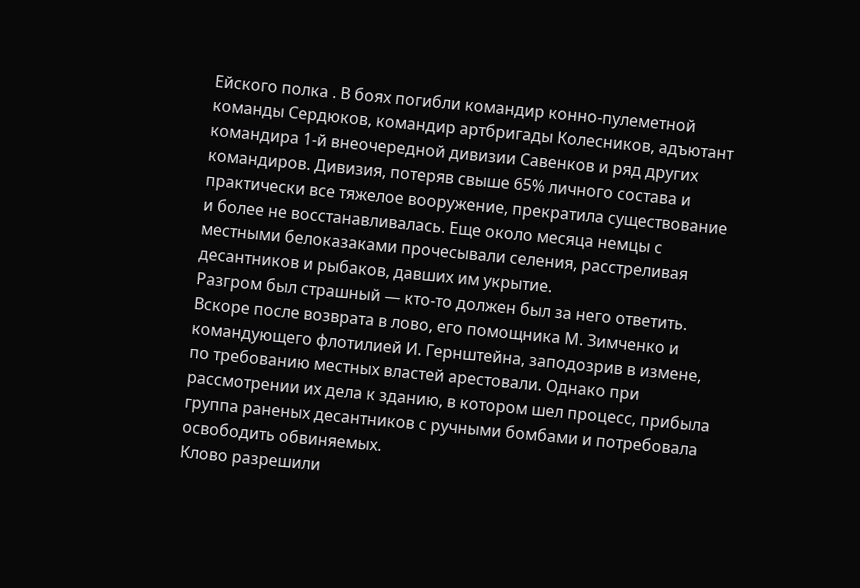Ейского полка . В боях погибли командир конно-пулеметной команды Сердюков, командир артбригады Колесников, адъютант командира 1-й внеочередной дивизии Савенков и ряд других командиров. Дивизия, потеряв свыше 65% личного состава и практически все тяжелое вооружение, прекратила существование и более не восстанавливалась. Еще около месяца немцы с местными белоказаками прочесывали селения, расстреливая десантников и рыбаков, давших им укрытие.
Разгром был страшный — кто-то должен был за него ответить. Вскоре после возврата в лово, его помощника М. Зимченко и командующего флотилией И. Гернштейна, заподозрив в измене, по требованию местных властей арестовали. Однако при рассмотрении их дела к зданию, в котором шел процесс, прибыла группа раненых десантников с ручными бомбами и потребовала освободить обвиняемых.
Клово разрешили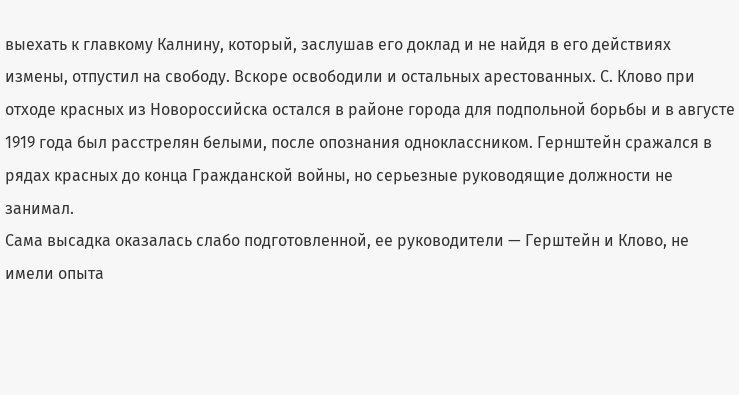выехать к главкому Калнину, который, заслушав его доклад и не найдя в его действиях измены, отпустил на свободу. Вскоре освободили и остальных арестованных. С. Клово при отходе красных из Новороссийска остался в районе города для подпольной борьбы и в августе 1919 года был расстрелян белыми, после опознания одноклассником. Гернштейн сражался в рядах красных до конца Гражданской войны, но серьезные руководящие должности не занимал.
Сама высадка оказалась слабо подготовленной, ее руководители — Герштейн и Клово, не имели опыта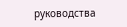руководства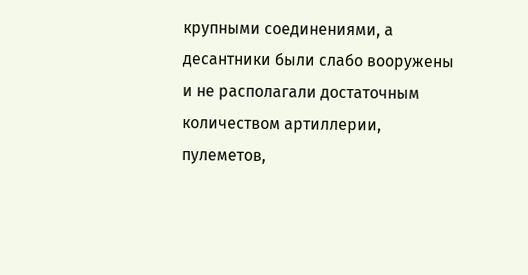крупными соединениями, а десантники были слабо вооружены и не располагали достаточным количеством артиллерии, пулеметов,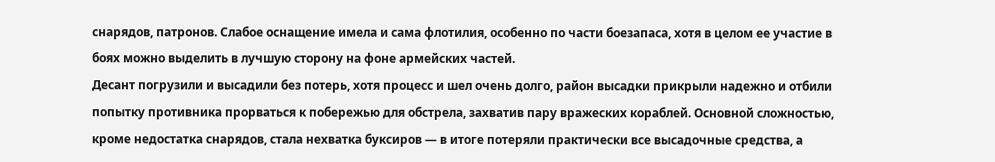снарядов, патронов. Слабое оснащение имела и сама флотилия, особенно по части боезапаса, хотя в целом ее участие в боях можно выделить в лучшую сторону на фоне армейских частей.
Десант погрузили и высадили без потерь, хотя процесс и шел очень долго, район высадки прикрыли надежно и отбили попытку противника прорваться к побережью для обстрела, захватив пару вражеских кораблей. Основной сложностью, кроме недостатка снарядов, стала нехватка буксиров — в итоге потеряли практически все высадочные средства, а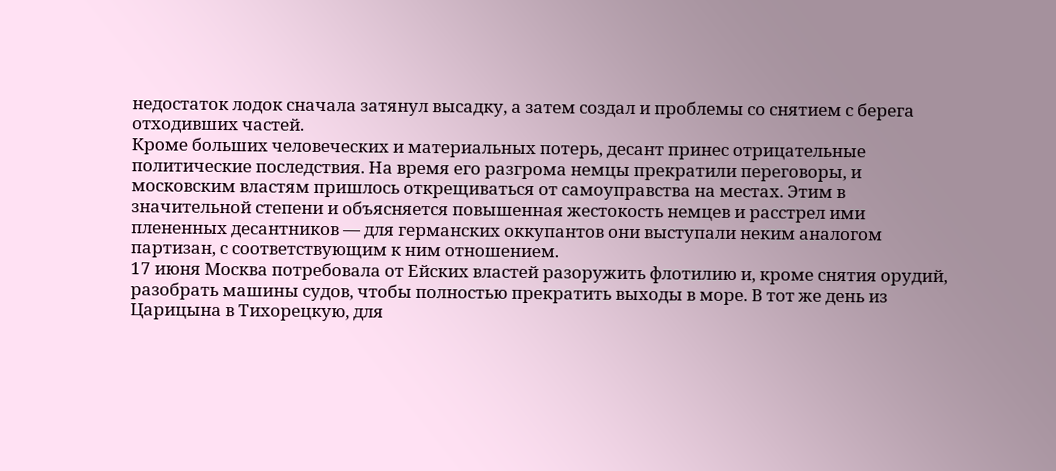недостаток лодок сначала затянул высадку, а затем создал и проблемы со снятием с берега отходивших частей.
Кроме больших человеческих и материальных потерь, десант принес отрицательные политические последствия. На время его разгрома немцы прекратили переговоры, и московским властям пришлось открещиваться от самоуправства на местах. Этим в значительной степени и объясняется повышенная жестокость немцев и расстрел ими плененных десантников — для германских оккупантов они выступали неким аналогом партизан, с соответствующим к ним отношением.
17 июня Москва потребовала от Ейских властей разоружить флотилию и, кроме снятия орудий, разобрать машины судов, чтобы полностью прекратить выходы в море. В тот же день из Царицына в Тихорецкую, для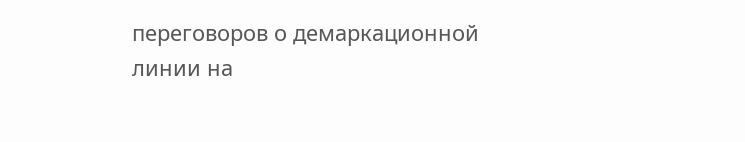переговоров о демаркационной линии на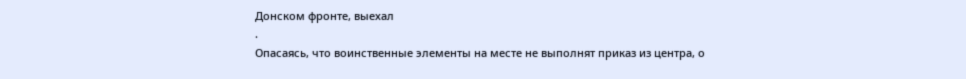Донском фронте, выехал
.
Опасаясь, что воинственные элементы на месте не выполнят приказ из центра, о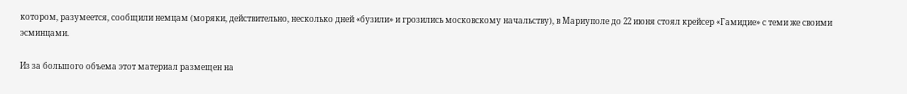котором, разумеется, сообщили немцам (моряки, действительно, несколько дней «бузили» и грозились московскому начальству), в Мариуполе до 22 июня стоял крейсер «Гамидие» с теми же своими эсминцами.

Из за большого объема этот материал размещен на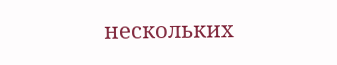нескольких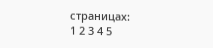страницах:
1 2 3 4 5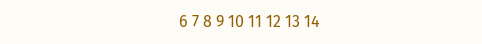6 7 8 9 10 11 12 13 14